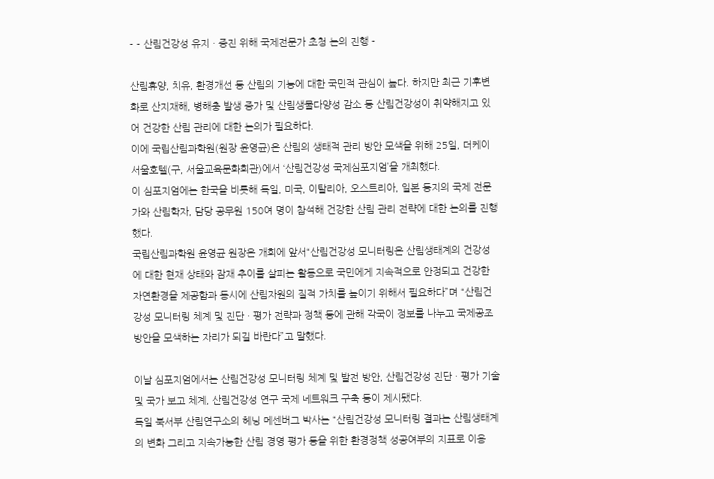- - 산림건강성 유지ㆍ증진 위해 국제전문가 초청 논의 진행 -

산림휴양, 치유, 환경개선 등 산림의 기능에 대한 국민적 관심이 높다. 하지만 최근 기후변화로 산지재해, 병해충 발생 증가 및 산림생물다양성 감소 등 산림건강성이 취약해지고 있어 건강한 산림 관리에 대한 논의가 필요하다.
이에 국립산림과학원(원장 윤영균)은 산림의 생태적 관리 방안 모색을 위해 25일, 더케이서울호텔(구, 서울교육문화회관)에서 ‘산림건강성 국제심포지엄’을 개최했다.
이 심포지엄에는 한국을 비롯해 독일, 미국, 이탈리아, 오스트리아, 일본 등지의 국제 전문가와 산림학자, 담당 공무원 150여 명이 참석해 건강한 산림 관리 전략에 대한 논의를 진행했다.
국립산림과학원 윤영균 원장은 개회에 앞서“산림건강성 모니터링은 산림생태계의 건강성에 대한 현재 상태와 잠재 추이를 살피는 활동으로 국민에게 지속적으로 안정되고 건강한 자연환경을 제공함과 동시에 산림자원의 질적 가치를 높이기 위해서 필요하다”며 “산림건강성 모니터링 체계 및 진단ㆍ평가 전략과 정책 등에 관해 각국이 정보를 나누고 국제공조 방안을 모색하는 자리가 되길 바란다”고 말했다.

이날 심포지엄에서는 산림건강성 모니터링 체계 및 발전 방안, 산림건강성 진단ㆍ평가 기술 및 국가 보고 체계, 산림건강성 연구 국제 네트워크 구축 등이 제시됐다.
독일 북서부 산림연구소의 헤닝 메센버그 박사는 “산림건강성 모니터링 결과는 산림생태계의 변화 그리고 지속가능한 산림 경영 평가 등을 위한 환경정책 성공여부의 지표로 이용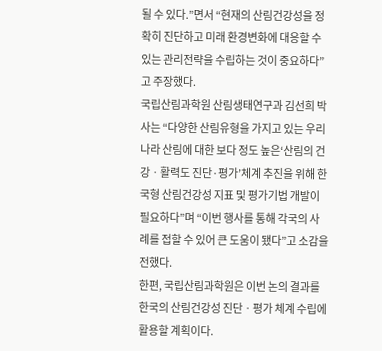될 수 있다.”면서 “현재의 산림건강성을 정확히 진단하고 미래 환경변화에 대응할 수 있는 관리전략을 수립하는 것이 중요하다”고 주장했다.
국립산림과학원 산림생태연구과 김선희 박사는 “다양한 산림유형을 가지고 있는 우리나라 산림에 대한 보다 정도 높은‘산림의 건강ㆍ활력도 진단·평가’체계 추진을 위해 한국형 산림건강성 지표 및 평가기법 개발이 필요하다”며 “이번 행사를 통해 각국의 사례를 접할 수 있어 큰 도움이 됐다”고 소감을 전했다.
한편, 국립산림과학원은 이번 논의 결과를 한국의 산림건강성 진단ㆍ평가 체계 수립에 활용할 계획이다.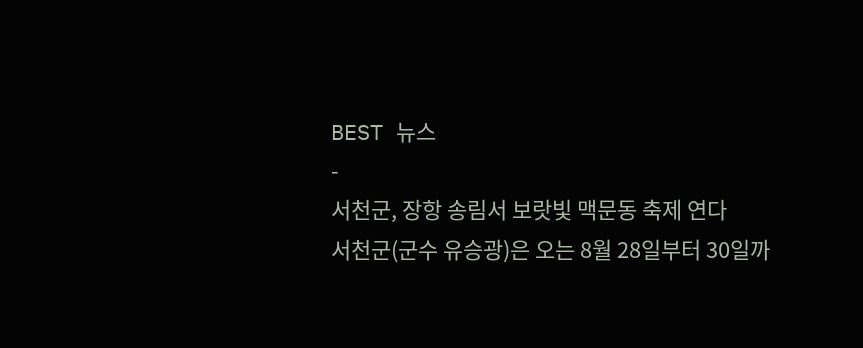BEST 뉴스
-
서천군, 장항 송림서 보랏빛 맥문동 축제 연다
서천군(군수 유승광)은 오는 8월 28일부터 30일까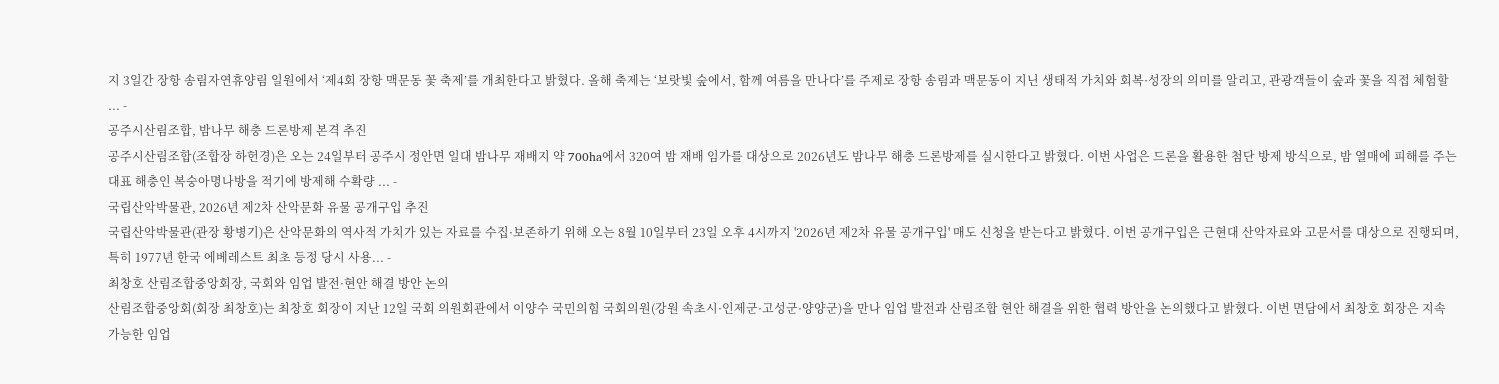지 3일간 장항 송림자연휴양림 일원에서 ‘제4회 장항 맥문동 꽃 축제’를 개최한다고 밝혔다. 올해 축제는 ‘보랏빛 숲에서, 함께 여름을 만나다’를 주제로 장항 송림과 맥문동이 지닌 생태적 가치와 회복·성장의 의미를 알리고, 관광객들이 숲과 꽃을 직접 체험할 ... -
공주시산림조합, 밤나무 해충 드론방제 본격 추진
공주시산림조합(조합장 하헌경)은 오는 24일부터 공주시 정안면 일대 밤나무 재배지 약 700ha에서 320여 밤 재배 임가를 대상으로 2026년도 밤나무 해충 드론방제를 실시한다고 밝혔다. 이번 사업은 드론을 활용한 첨단 방제 방식으로, 밤 열매에 피해를 주는 대표 해충인 복숭아명나방을 적기에 방제해 수확량 ... -
국립산악박물관, 2026년 제2차 산악문화 유물 공개구입 추진
국립산악박물관(관장 황병기)은 산악문화의 역사적 가치가 있는 자료를 수집·보존하기 위해 오는 8월 10일부터 23일 오후 4시까지 '2026년 제2차 유물 공개구입' 매도 신청을 받는다고 밝혔다. 이번 공개구입은 근현대 산악자료와 고문서를 대상으로 진행되며, 특히 1977년 한국 에베레스트 최초 등정 당시 사용... -
최창호 산림조합중앙회장, 국회와 임업 발전·현안 해결 방안 논의
산림조합중앙회(회장 최창호)는 최창호 회장이 지난 12일 국회 의원회관에서 이양수 국민의힘 국회의원(강원 속초시·인제군·고성군·양양군)을 만나 임업 발전과 산림조합 현안 해결을 위한 협력 방안을 논의했다고 밝혔다. 이번 면담에서 최창호 회장은 지속 가능한 임업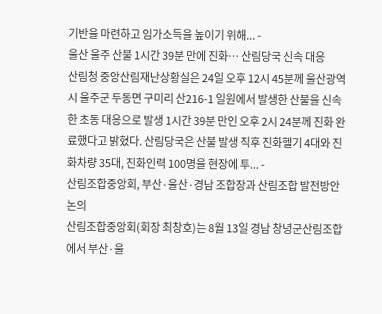기반을 마련하고 임가소득을 높이기 위해... -
울산 울주 산불 1시간 39분 만에 진화… 산림당국 신속 대응
산림청 중앙산림재난상황실은 24일 오후 12시 45분께 울산광역시 울주군 두동면 구미리 산216-1 일원에서 발생한 산불을 신속한 초동 대응으로 발생 1시간 39분 만인 오후 2시 24분께 진화 완료했다고 밝혔다. 산림당국은 산불 발생 직후 진화헬기 4대와 진화차량 35대, 진화인력 100명을 현장에 투... -
산림조합중앙회, 부산·울산·경남 조합장과 산림조합 발전방안 논의
산림조합중앙회(회장 최창호)는 8월 13일 경남 창녕군산림조합에서 부산·울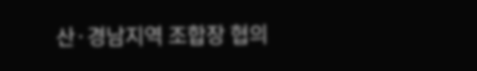산·경남지역 조합장 협의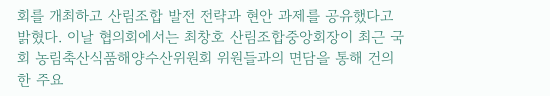회를 개최하고 산림조합 발전 전략과 현안 과제를 공유했다고 밝혔다. 이날 협의회에서는 최창호 산림조합중앙회장이 최근 국회 농림축산식품해양수산위원회 위원들과의 면담을 통해 건의한 주요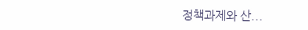정책과제와 산...